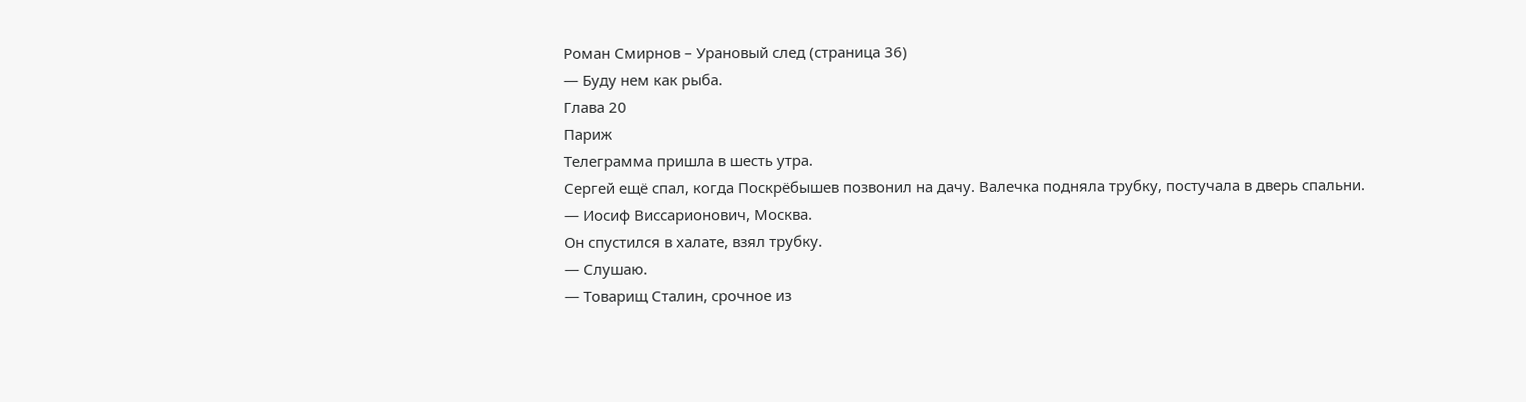Роман Смирнов – Урановый след (страница 36)
— Буду нем как рыба.
Глава 20
Париж
Телеграмма пришла в шесть утра.
Сергей ещё спал, когда Поскрёбышев позвонил на дачу. Валечка подняла трубку, постучала в дверь спальни.
— Иосиф Виссарионович, Москва.
Он спустился в халате, взял трубку.
— Слушаю.
— Товарищ Сталин, срочное из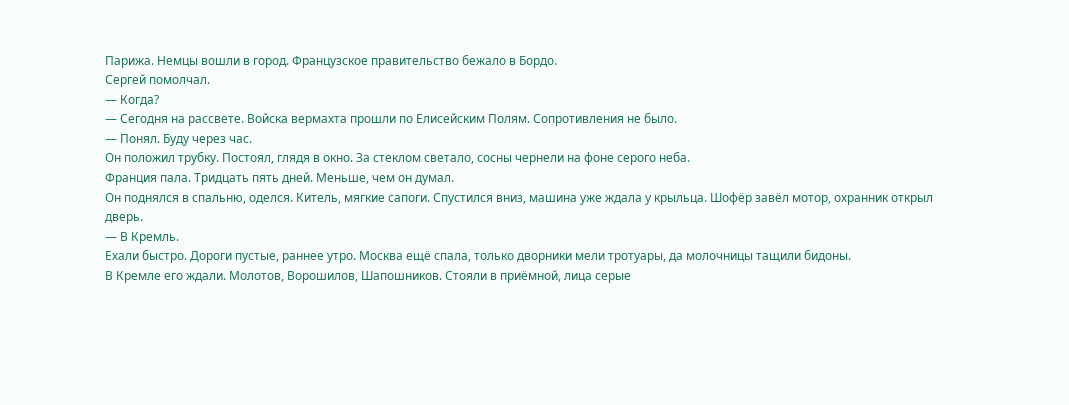Парижа. Немцы вошли в город. Французское правительство бежало в Бордо.
Сергей помолчал.
— Когда?
— Сегодня на рассвете. Войска вермахта прошли по Елисейским Полям. Сопротивления не было.
— Понял. Буду через час.
Он положил трубку. Постоял, глядя в окно. За стеклом светало, сосны чернели на фоне серого неба.
Франция пала. Тридцать пять дней. Меньше, чем он думал.
Он поднялся в спальню, оделся. Китель, мягкие сапоги. Спустился вниз, машина уже ждала у крыльца. Шофёр завёл мотор, охранник открыл дверь.
— В Кремль.
Ехали быстро. Дороги пустые, раннее утро. Москва ещё спала, только дворники мели тротуары, да молочницы тащили бидоны.
В Кремле его ждали. Молотов, Ворошилов, Шапошников. Стояли в приёмной, лица серые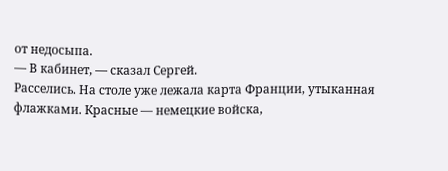от недосыпа.
— В кабинет, — сказал Сергей.
Расселись. На столе уже лежала карта Франции, утыканная флажками. Красные — немецкие войска,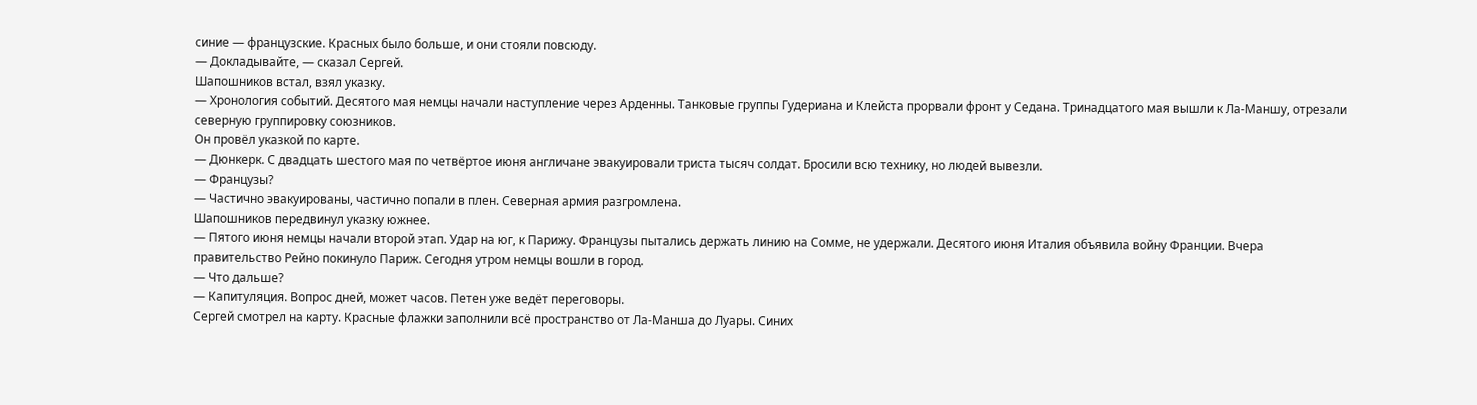синие — французские. Красных было больше, и они стояли повсюду.
— Докладывайте, — сказал Сергей.
Шапошников встал, взял указку.
— Хронология событий. Десятого мая немцы начали наступление через Арденны. Танковые группы Гудериана и Клейста прорвали фронт у Седана. Тринадцатого мая вышли к Ла-Маншу, отрезали северную группировку союзников.
Он провёл указкой по карте.
— Дюнкерк. С двадцать шестого мая по четвёртое июня англичане эвакуировали триста тысяч солдат. Бросили всю технику, но людей вывезли.
— Французы?
— Частично эвакуированы, частично попали в плен. Северная армия разгромлена.
Шапошников передвинул указку южнее.
— Пятого июня немцы начали второй этап. Удар на юг, к Парижу. Французы пытались держать линию на Сомме, не удержали. Десятого июня Италия объявила войну Франции. Вчера правительство Рейно покинуло Париж. Сегодня утром немцы вошли в город.
— Что дальше?
— Капитуляция. Вопрос дней, может часов. Петен уже ведёт переговоры.
Сергей смотрел на карту. Красные флажки заполнили всё пространство от Ла-Манша до Луары. Синих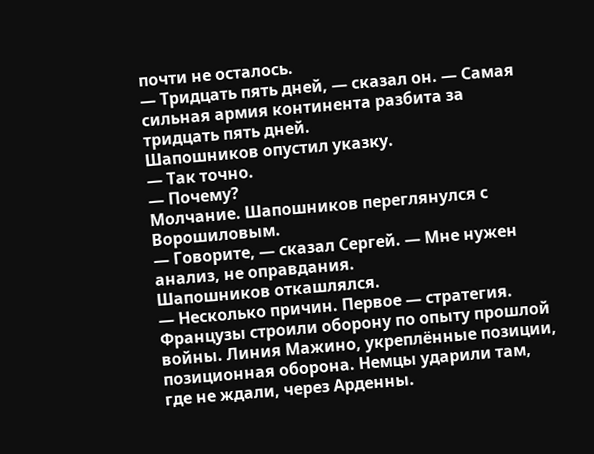почти не осталось.
— Тридцать пять дней, — сказал он. — Самая сильная армия континента разбита за тридцать пять дней.
Шапошников опустил указку.
— Так точно.
— Почему?
Молчание. Шапошников переглянулся с Ворошиловым.
— Говорите, — сказал Сергей. — Мне нужен анализ, не оправдания.
Шапошников откашлялся.
— Несколько причин. Первое — стратегия. Французы строили оборону по опыту прошлой войны. Линия Мажино, укреплённые позиции, позиционная оборона. Немцы ударили там, где не ждали, через Арденны.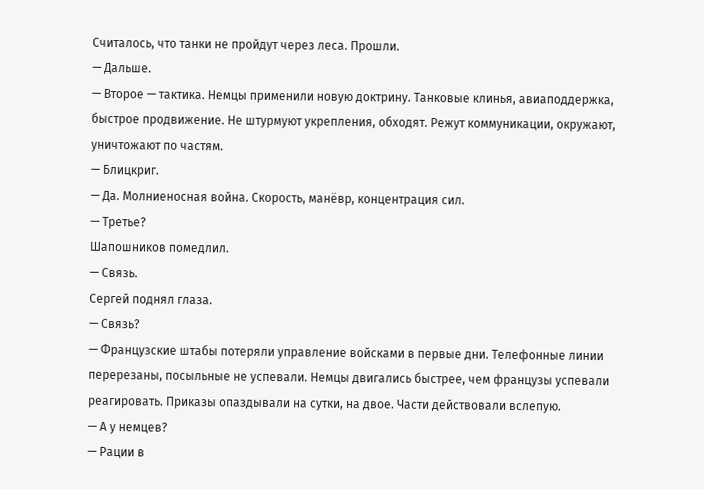Считалось, что танки не пройдут через леса. Прошли.
— Дальше.
— Второе — тактика. Немцы применили новую доктрину. Танковые клинья, авиаподдержка, быстрое продвижение. Не штурмуют укрепления, обходят. Режут коммуникации, окружают, уничтожают по частям.
— Блицкриг.
— Да. Молниеносная война. Скорость, манёвр, концентрация сил.
— Третье?
Шапошников помедлил.
— Связь.
Сергей поднял глаза.
— Связь?
— Французские штабы потеряли управление войсками в первые дни. Телефонные линии перерезаны, посыльные не успевали. Немцы двигались быстрее, чем французы успевали реагировать. Приказы опаздывали на сутки, на двое. Части действовали вслепую.
— А у немцев?
— Рации в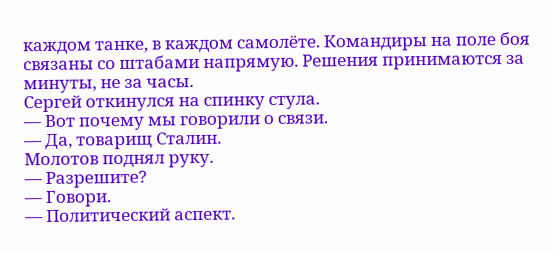каждом танке, в каждом самолёте. Командиры на поле боя связаны со штабами напрямую. Решения принимаются за минуты, не за часы.
Сергей откинулся на спинку стула.
— Вот почему мы говорили о связи.
— Да, товарищ Сталин.
Молотов поднял руку.
— Разрешите?
— Говори.
— Политический аспект.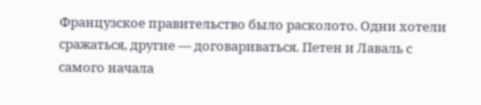Французское правительство было расколото. Одни хотели сражаться, другие — договариваться. Петен и Лаваль с самого начала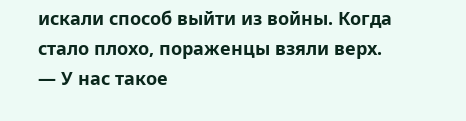искали способ выйти из войны. Когда стало плохо, пораженцы взяли верх.
— У нас такое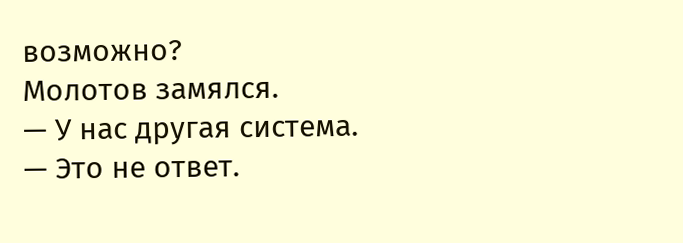возможно?
Молотов замялся.
— У нас другая система.
— Это не ответ.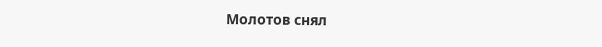Молотов снял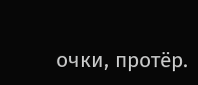очки, протёр.